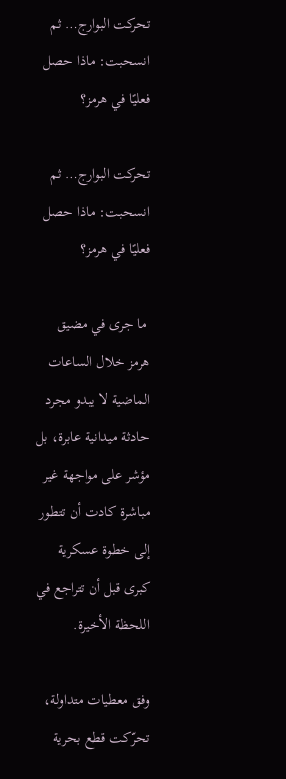تحركت البوارج… ثم انسحبت: ماذا حصل فعليًا في هرمز؟

تحركت البوارج… ثم انسحبت: ماذا حصل فعليًا في هرمز؟

 ما جرى في مضيق هرمز خلال الساعات الماضية لا يبدو مجرد حادثة ميدانية عابرة، بل مؤشر على مواجهة غير مباشرة كادت أن تتطور إلى خطوة عسكرية كبرى قبل أن تتراجع في اللحظة الأخيرة.

وفق معطيات متداولة، تحرّكت قطع بحرية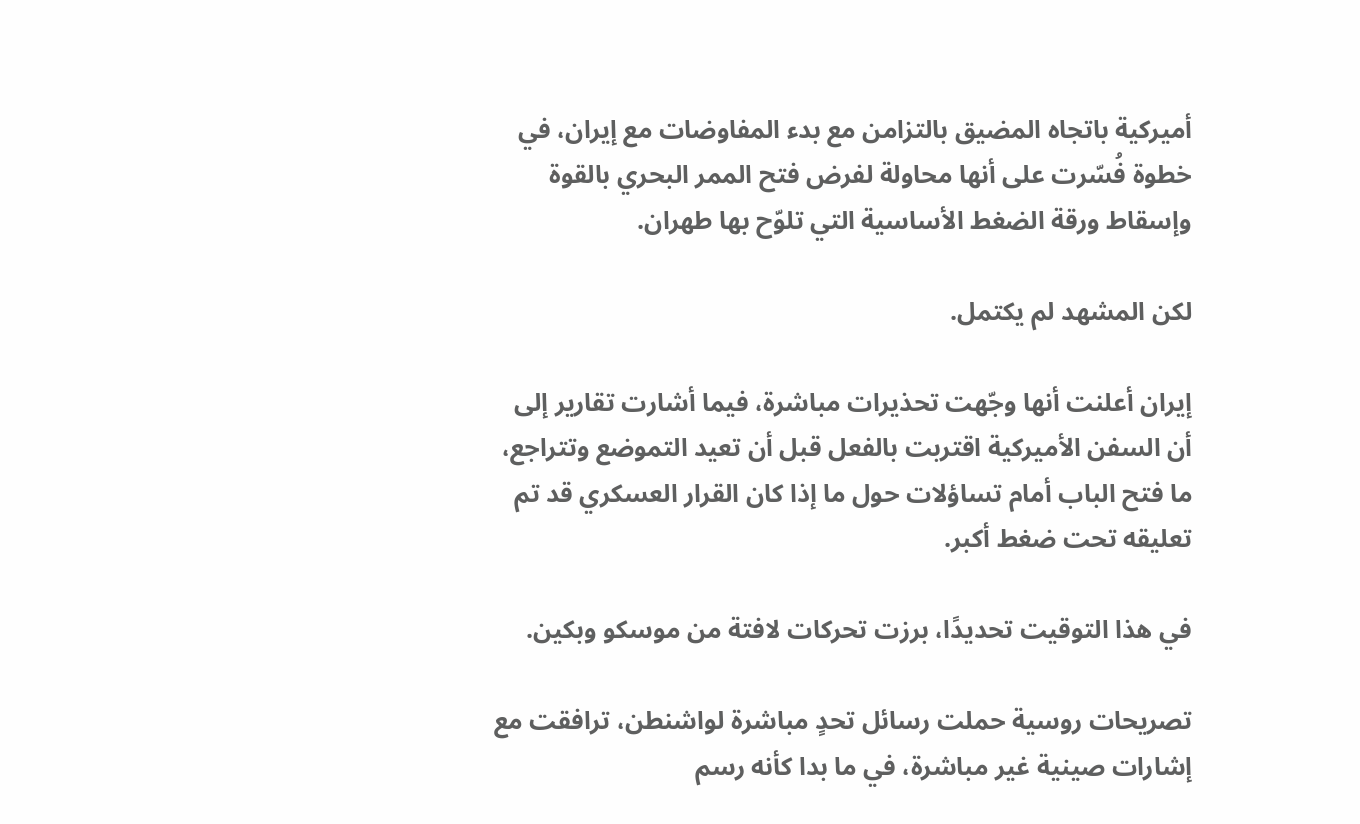أميركية باتجاه المضيق بالتزامن مع بدء المفاوضات مع إيران، في خطوة فُسّرت على أنها محاولة لفرض فتح الممر البحري بالقوة وإسقاط ورقة الضغط الأساسية التي تلوّح بها طهران.

لكن المشهد لم يكتمل.

إيران أعلنت أنها وجّهت تحذيرات مباشرة، فيما أشارت تقارير إلى أن السفن الأميركية اقتربت بالفعل قبل أن تعيد التموضع وتتراجع، ما فتح الباب أمام تساؤلات حول ما إذا كان القرار العسكري قد تم تعليقه تحت ضغط أكبر.

في هذا التوقيت تحديدًا، برزت تحركات لافتة من موسكو وبكين.

تصريحات روسية حملت رسائل تحدٍ مباشرة لواشنطن، ترافقت مع إشارات صينية غير مباشرة، في ما بدا كأنه رسم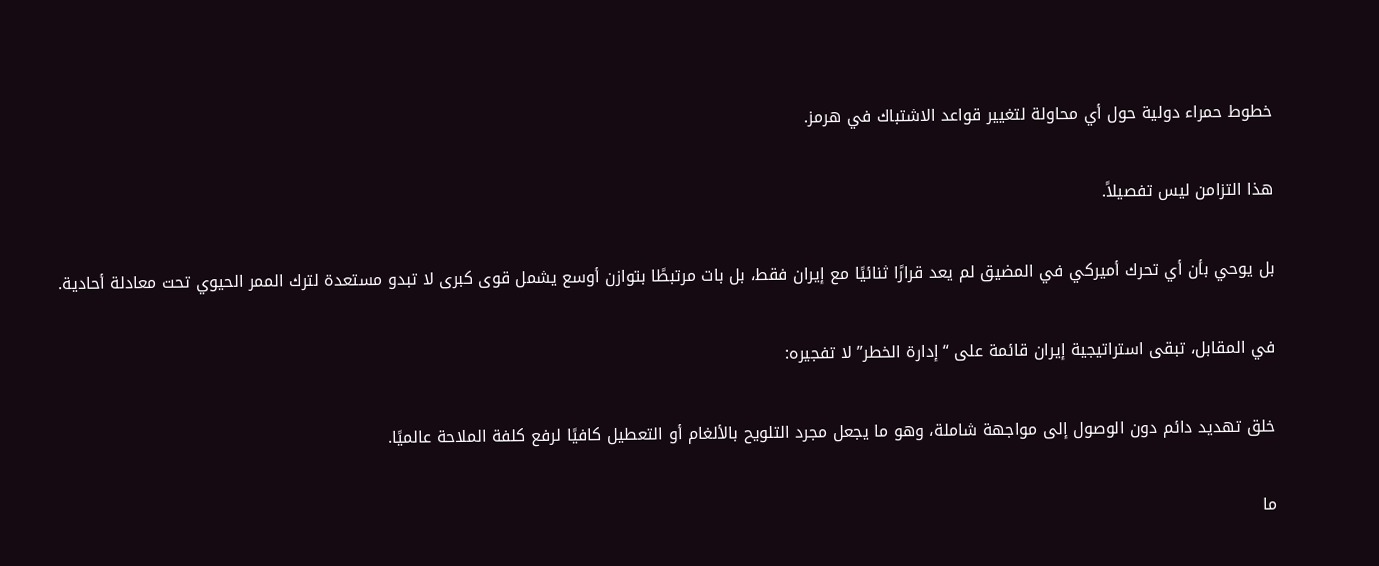خطوط حمراء دولية حول أي محاولة لتغيير قواعد الاشتباك في هرمز.

هذا التزامن ليس تفصيلاً.

بل يوحي بأن أي تحرك أميركي في المضيق لم يعد قرارًا ثنائيًا مع إيران فقط، بل بات مرتبطًا بتوازن أوسع يشمل قوى كبرى لا تبدو مستعدة لترك الممر الحيوي تحت معادلة أحادية.

في المقابل، تبقى استراتيجية إيران قائمة على “إدارة الخطر” لا تفجيره:

خلق تهديد دائم دون الوصول إلى مواجهة شاملة، وهو ما يجعل مجرد التلويح بالألغام أو التعطيل كافيًا لرفع كلفة الملاحة عالميًا.

ما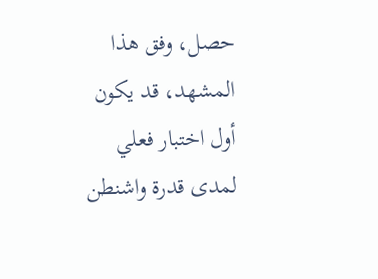حصل، وفق هذا المشهد، قد يكون أول اختبار فعلي لمدى قدرة واشنطن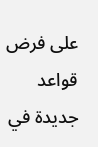على فرض قواعد جديدة في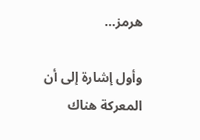هرمز…

وأول إشارة إلى أن المعركة هناك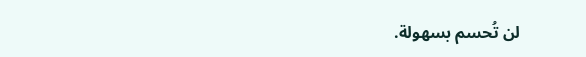لن تُحسم بسهولة.